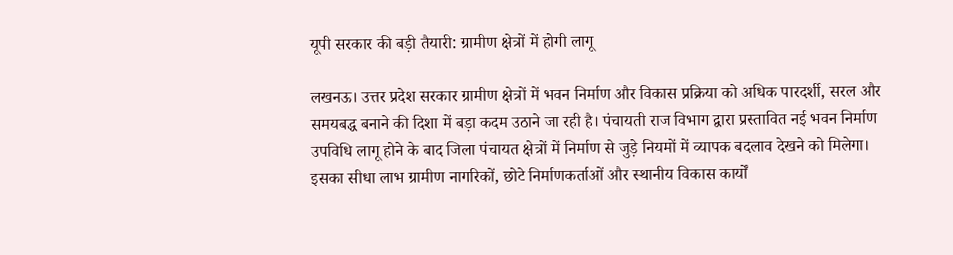यूपी सरकार की बड़ी तैयारी: ग्रामीण क्षेत्रों में होगी लागू

लखनऊ। उत्तर प्रदेश सरकार ग्रामीण क्षेत्रों में भवन निर्माण और विकास प्रक्रिया को अधिक पारदर्शी, सरल और समयबद्ध बनाने की दिशा में बड़ा कदम उठाने जा रही है। पंचायती राज विभाग द्वारा प्रस्तावित नई भवन निर्माण उपविधि लागू होने के बाद जिला पंचायत क्षेत्रों में निर्माण से जुड़े नियमों में व्यापक बदलाव देखने को मिलेगा। इसका सीधा लाभ ग्रामीण नागरिकों, छोटे निर्माणकर्ताओं और स्थानीय विकास कार्यों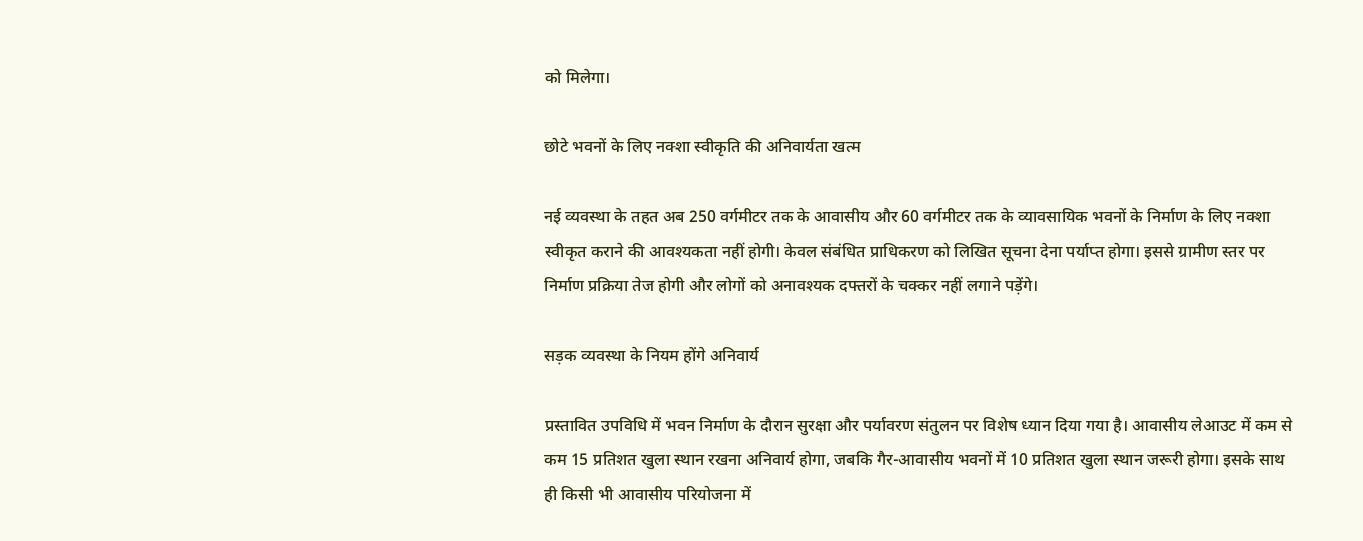को मिलेगा।

छोटे भवनों के लिए नक्शा स्वीकृति की अनिवार्यता खत्म

नई व्यवस्था के तहत अब 250 वर्गमीटर तक के आवासीय और 60 वर्गमीटर तक के व्यावसायिक भवनों के निर्माण के लिए नक्शा स्वीकृत कराने की आवश्यकता नहीं होगी। केवल संबंधित प्राधिकरण को लिखित सूचना देना पर्याप्त होगा। इससे ग्रामीण स्तर पर निर्माण प्रक्रिया तेज होगी और लोगों को अनावश्यक दफ्तरों के चक्कर नहीं लगाने पड़ेंगे।

सड़क व्यवस्था के नियम होंगे अनिवार्य

प्रस्तावित उपविधि में भवन निर्माण के दौरान सुरक्षा और पर्यावरण संतुलन पर विशेष ध्यान दिया गया है। आवासीय लेआउट में कम से कम 15 प्रतिशत खुला स्थान रखना अनिवार्य होगा, जबकि गैर-आवासीय भवनों में 10 प्रतिशत खुला स्थान जरूरी होगा। इसके साथ ही किसी भी आवासीय परियोजना में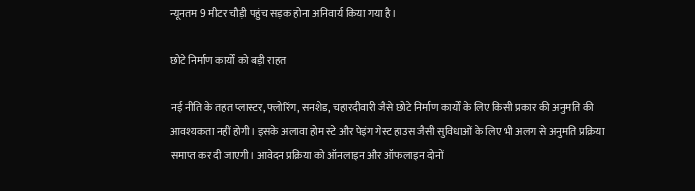न्यूनतम 9 मीटर चौड़ी पहुंच सड़क होना अनिवार्य किया गया है।

छोटे निर्माण कार्यों को बड़ी राहत

नई नीति के तहत प्लास्टर, फ्लोरिंग, सनशेड, चहारदीवारी जैसे छोटे निर्माण कार्यों के लिए किसी प्रकार की अनुमति की आवश्यकता नहीं होगी। इसके अलावा होम स्टे और पेइंग गेस्ट हाउस जैसी सुविधाओं के लिए भी अलग से अनुमति प्रक्रिया समाप्त कर दी जाएगी। आवेदन प्रक्रिया को ऑनलाइन और ऑफलाइन दोनों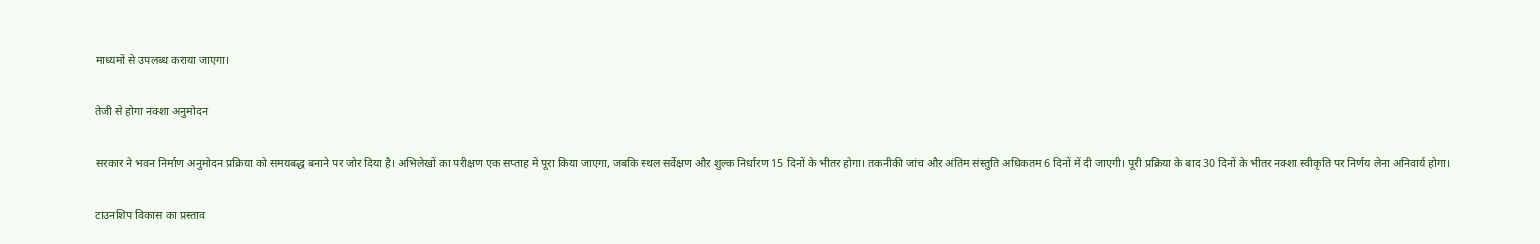माध्यमों से उपलब्ध कराया जाएगा।

तेजी से होगा नक्शा अनुमोदन

सरकार ने भवन निर्माण अनुमोदन प्रक्रिया को समयबद्ध बनाने पर जोर दिया है। अभिलेखों का परीक्षण एक सप्ताह में पूरा किया जाएगा, जबकि स्थल सर्वेक्षण और शुल्क निर्धारण 15 दिनों के भीतर होगा। तकनीकी जांच और अंतिम संस्तुति अधिकतम 6 दिनों में दी जाएगी। पूरी प्रक्रिया के बाद 30 दिनों के भीतर नक्शा स्वीकृति पर निर्णय लेना अनिवार्य होगा।

टाउनशिप विकास का प्रस्ताव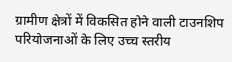ग्रामीण क्षेत्रों में विकसित होने वाली टाउनशिप परियोजनाओं के लिए उच्च स्तरीय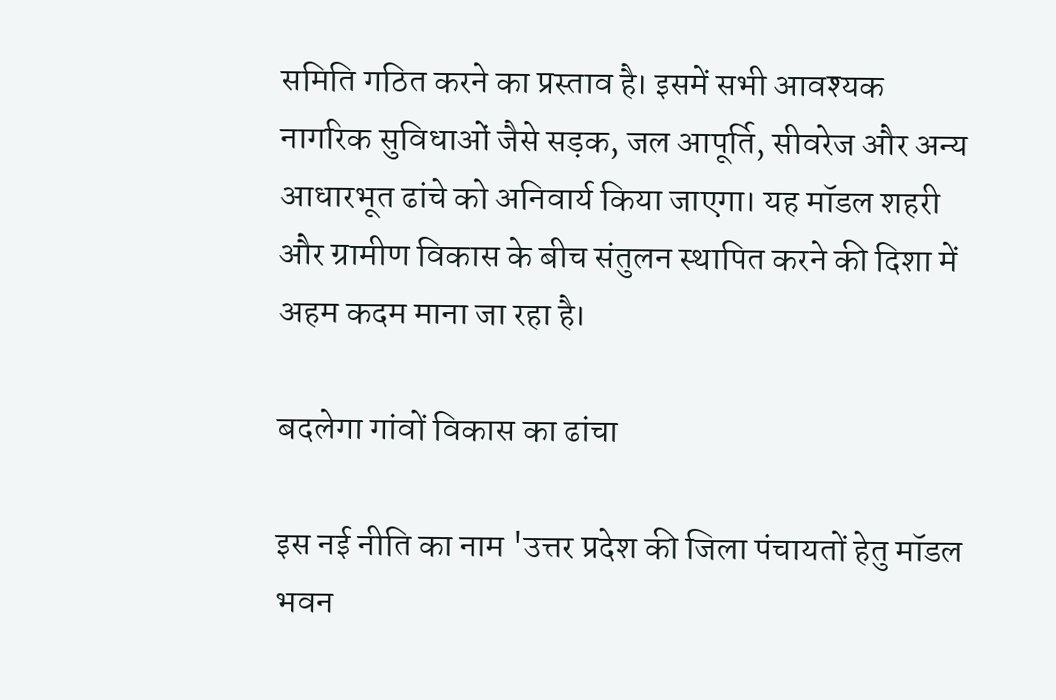समिति गठित करने का प्रस्ताव है। इसमें सभी आवश्यक नागरिक सुविधाओं जैसे सड़क, जल आपूर्ति, सीवरेज और अन्य आधारभूत ढांचे को अनिवार्य किया जाएगा। यह मॉडल शहरी और ग्रामीण विकास के बीच संतुलन स्थापित करने की दिशा में अहम कदम माना जा रहा है।

बदलेगा गांवों विकास का ढांचा

इस नई नीति का नाम 'उत्तर प्रदेश की जिला पंचायतों हेतु मॉडल भवन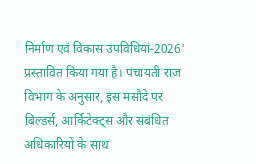निर्माण एवं विकास उपविधियां-2026' प्रस्तावित किया गया है। पंचायती राज विभाग के अनुसार, इस मसौदे पर बिल्डर्स, आर्किटेक्ट्स और संबंधित अधिकारियों के साथ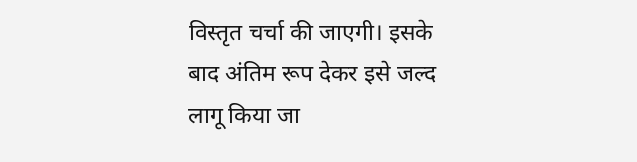विस्तृत चर्चा की जाएगी। इसके बाद अंतिम रूप देकर इसे जल्द लागू किया जा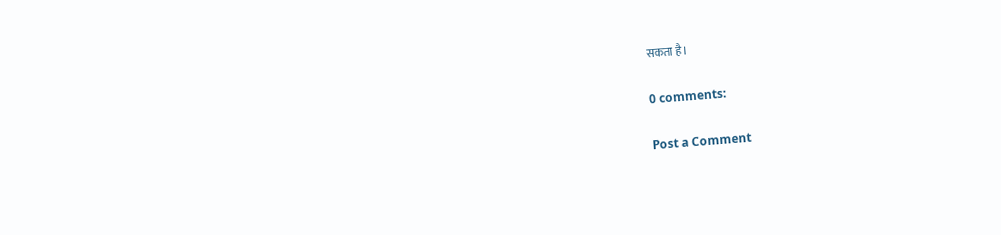सकता है।

0 comments:

Post a Comment